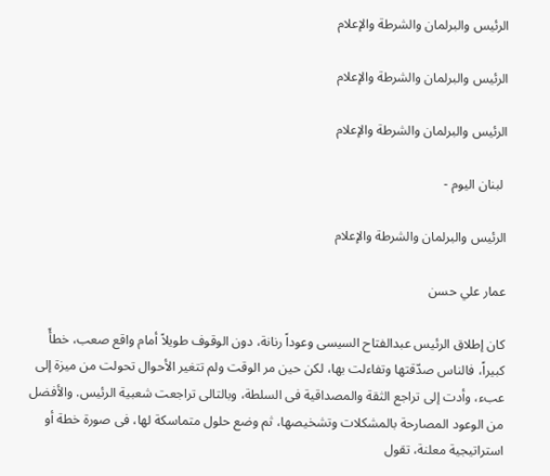الرئيس والبرلمان والشرطة والإعلام

الرئيس والبرلمان والشرطة والإعلام

الرئيس والبرلمان والشرطة والإعلام

 لبنان اليوم -

الرئيس والبرلمان والشرطة والإعلام

عمار علي حسن

كان إطلاق الرئيس عبدالفتاح السيسى وعوداً رنانة، دون الوقوف طويلاً أمام واقع صعب، خطأً كبيراً، فالناس صدّقتها وتفاءلت بها، لكن حين مر الوقت ولم تتغير الأحوال تحولت من ميزة إلى عبء، وأدت إلى تراجع الثقة والمصداقية فى السلطة، وبالتالى تراجعت شعبية الرئيس. والأفضل من الوعود المصارحة بالمشكلات وتشخيصها، ثم وضع حلول متماسكة لها، فى صورة خطة أو استراتيجية معلنة، تقول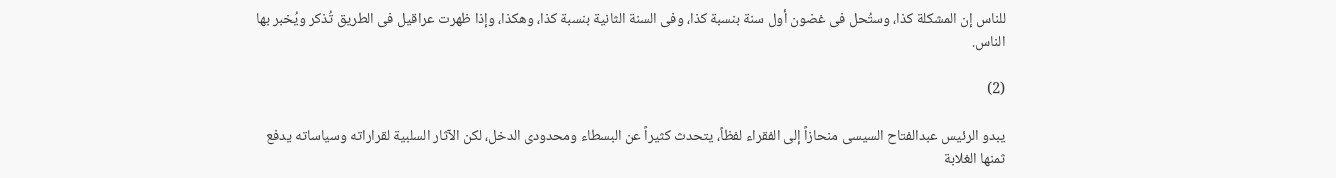للناس إن المشكلة كذا، وستُحل فى غضون أول سنة بنسبة كذا، وفى السنة الثانية بنسبة كذا، وهكذا، وإذا ظهرت عراقيل فى الطريق تُذكر ويُخبر بها الناس.

(2)

يبدو الرئيس عبدالفتاح السيسى منحازاً إلى الفقراء لفظاً، يتحدث كثيراً عن البسطاء ومحدودى الدخل، لكن الآثار السلبية لقراراته وسياساته يدفع ثمنها الغلابة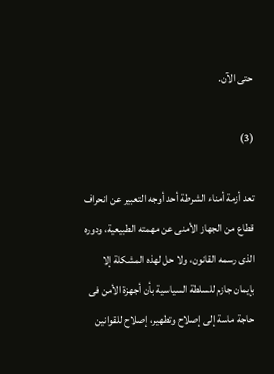حتى الآن.

(3)

تعد أزمة أمناء الشرطة أحد أوجه التعبير عن انحراف قطاع من الجهاز الأمنى عن مهمته الطبيعية، ودوره الذى رسمه القانون، ولا حل لهذه المشكلة إلا بإيمان جازم للسلطة السياسية بأن أجهزة الأمن فى حاجة ماسة إلى إصلاح وتطهير، إصلاح للقوانين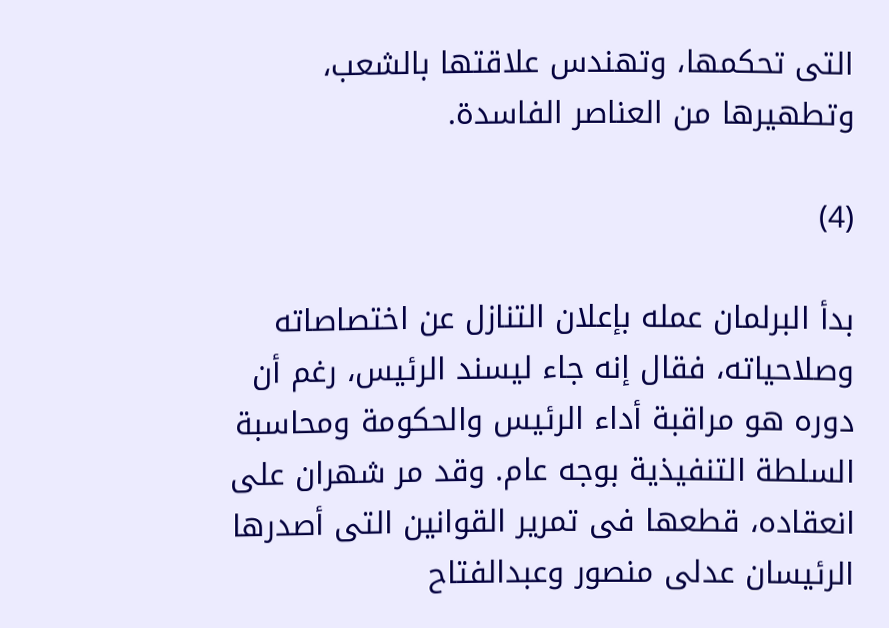التى تحكمها، وتهندس علاقتها بالشعب، وتطهيرها من العناصر الفاسدة.

(4)

بدأ البرلمان عمله بإعلان التنازل عن اختصاصاته وصلاحياته، فقال إنه جاء ليسند الرئيس، رغم أن دوره هو مراقبة أداء الرئيس والحكومة ومحاسبة السلطة التنفيذية بوجه عام. وقد مر شهران على انعقاده، قطعها فى تمرير القوانين التى أصدرها الرئيسان عدلى منصور وعبدالفتاح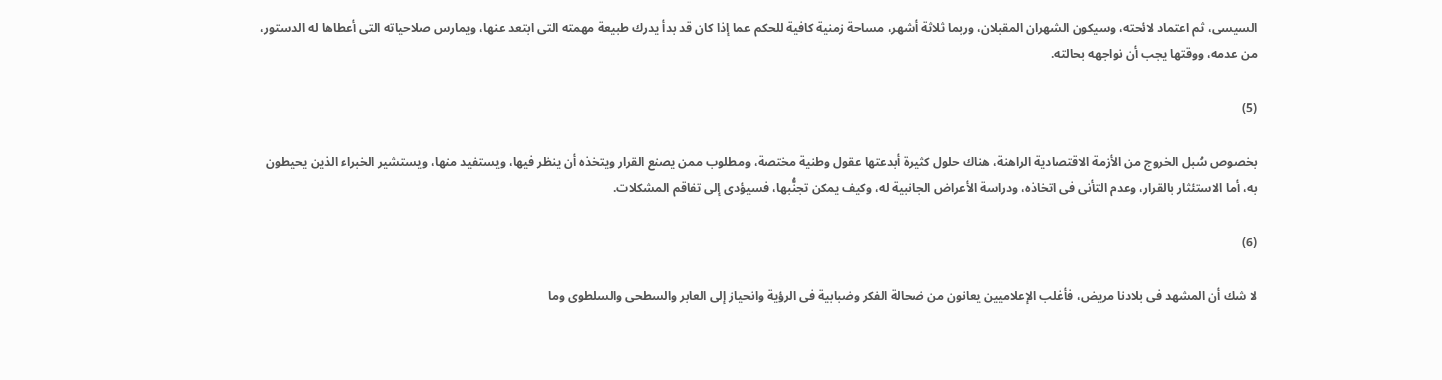السيسى، ثم اعتماد لائحته، وسيكون الشهران المقبلان، وربما ثلاثة أشهر، مساحة زمنية كافية للحكم عما إذا كان قد بدأ يدرك طبيعة مهمته التى ابتعد عنها، ويمارس صلاحياته التى أعطاها له الدستور، من عدمه، ووقتها يجب أن نواجهه بحالته.

(5)

بخصوص سُبل الخروج من الأزمة الاقتصادية الراهنة، هناك حلول كثيرة أبدعتها عقول وطنية مختصة، ومطلوب ممن يصنع القرار ويتخذه أن ينظر فيها، ويستفيد منها، ويستشير الخبراء الذين يحيطون به، أما الاستئثار بالقرار، وعدم التأنى فى اتخاذه، ودراسة الأعراض الجانبية له، وكيف يمكن تجنُّبها، فسيؤدى إلى تفاقم المشكلات.

(6)

لا شك أن المشهد فى بلادنا مريض، فأغلب الإعلاميين يعانون من ضحالة الفكر وضبابية فى الرؤية وانحياز إلى العابر والسطحى والسلطوى وما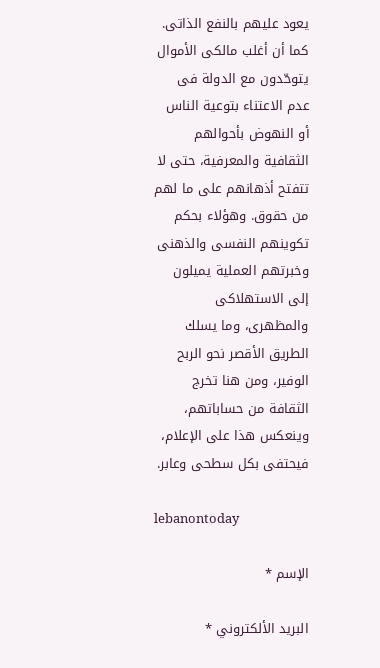يعود عليهم بالنفع الذاتى. كما أن أغلب مالكى الأموال يتوحّدون مع الدولة فى عدم الاعتناء بتوعية الناس أو النهوض بأحوالهم الثقافية والمعرفية، حتى لا تتفتح أذهانهم على ما لهم من حقوق. وهؤلاء بحكم تكوينهم النفسى والذهنى وخبرتهم العملية يميلون إلى الاستهلاكى والمظهرى، وما يسلك الطريق الأقصر نحو الربح الوفير، ومن هنا تخرج الثقافة من حساباتهم، وينعكس هذا على الإعلام، فيحتفى بكل سطحى وعابر.

lebanontoday

الإسم *

البريد الألكتروني *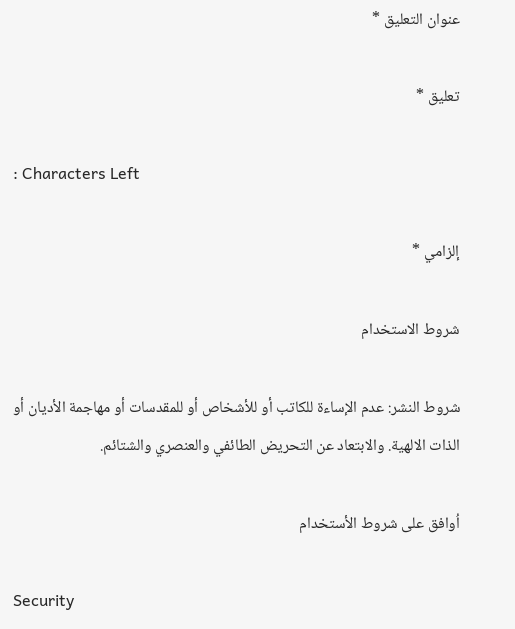عنوان التعليق *

تعليق *

: Characters Left

إلزامي *

شروط الاستخدام

شروط النشر: عدم الإساءة للكاتب أو للأشخاص أو للمقدسات أو مهاجمة الأديان أو الذات الالهية. والابتعاد عن التحريض الطائفي والعنصري والشتائم.

اُوافق على شروط الأستخدام

Security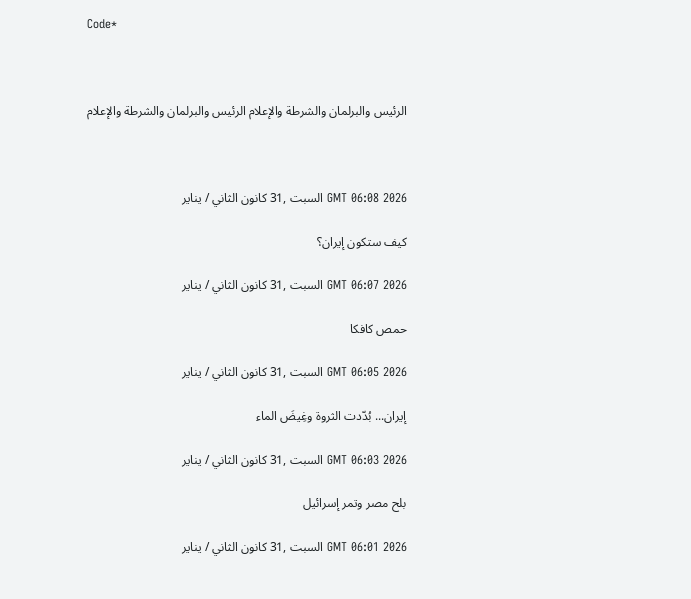Code*



الرئيس والبرلمان والشرطة والإعلام الرئيس والبرلمان والشرطة والإعلام



GMT 06:08 2026 السبت ,31 كانون الثاني / يناير

كيف ستكون إيران؟

GMT 06:07 2026 السبت ,31 كانون الثاني / يناير

حمص كافكا

GMT 06:05 2026 السبت ,31 كانون الثاني / يناير

إيران... بُدّدت الثروة وغِيضَ الماء

GMT 06:03 2026 السبت ,31 كانون الثاني / يناير

بلح مصر وتمر إسرائيل

GMT 06:01 2026 السبت ,31 كانون الثاني / يناير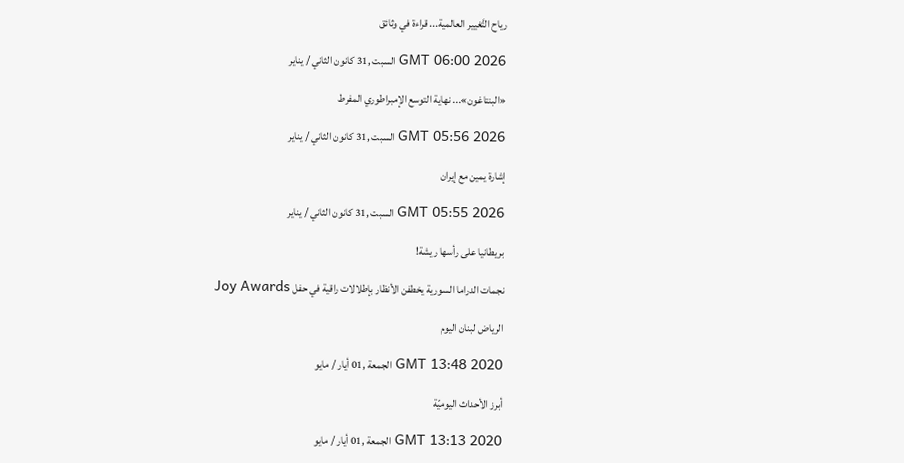رياح التَّغيير العالمية... قراءة في وثائق

GMT 06:00 2026 السبت ,31 كانون الثاني / يناير

«البنتاغون»... نهاية التوسع الإمبراطوري المفرط

GMT 05:56 2026 السبت ,31 كانون الثاني / يناير

إشارة يمين مع إيران

GMT 05:55 2026 السبت ,31 كانون الثاني / يناير

بريطانيا على رأسها ريشة!

نجمات الدراما السورية يخطفن الأنظار بإطلالات راقية في حفل Joy Awards

الرياض لبنان اليوم

GMT 13:48 2020 الجمعة ,01 أيار / مايو

أبرز الأحداث اليوميّة

GMT 13:13 2020 الجمعة ,01 أيار / مايو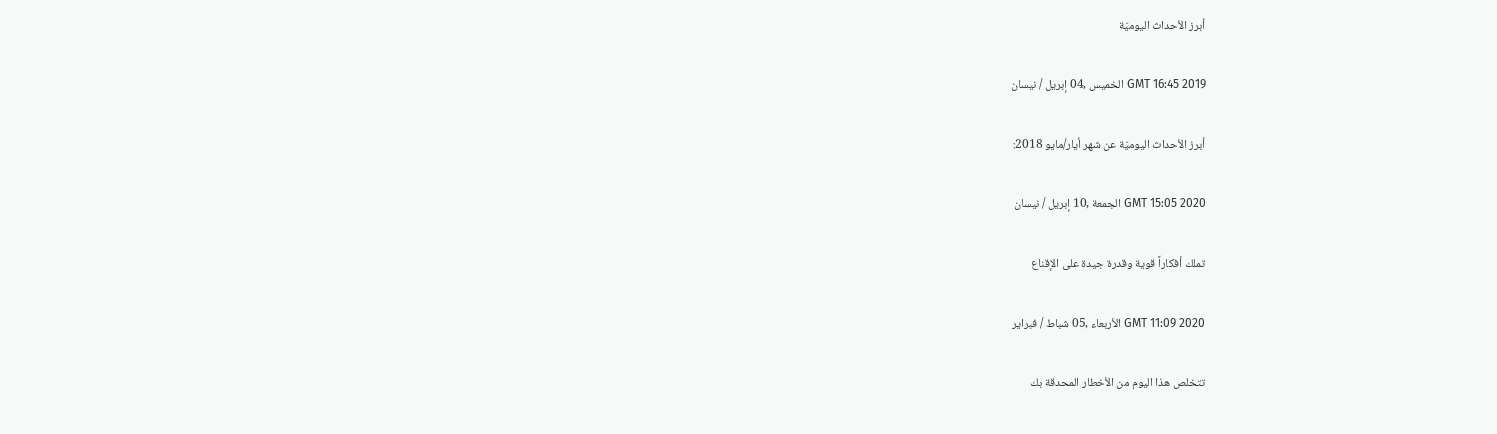أبرز الأحداث اليوميّة

GMT 16:45 2019 الخميس ,04 إبريل / نيسان

أبرز الأحداث اليوميّة عن شهر أيار/مايو 2018:

GMT 15:05 2020 الجمعة ,10 إبريل / نيسان

تملك أفكاراً قوية وقدرة جيدة على الإقناع

GMT 11:09 2020 الأربعاء ,05 شباط / فبراير

تتخلص هذا اليوم من الأخطار المحدقة بك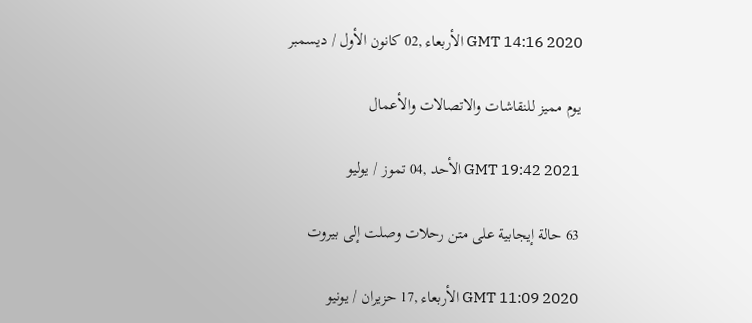GMT 14:16 2020 الأربعاء ,02 كانون الأول / ديسمبر

يوم مميز للنقاشات والاتصالات والأعمال

GMT 19:42 2021 الأحد ,04 تموز / يوليو

63 حالة إيجابية على متن رحلات وصلت إلى بيروت

GMT 11:09 2020 الأربعاء ,17 حزيران / يونيو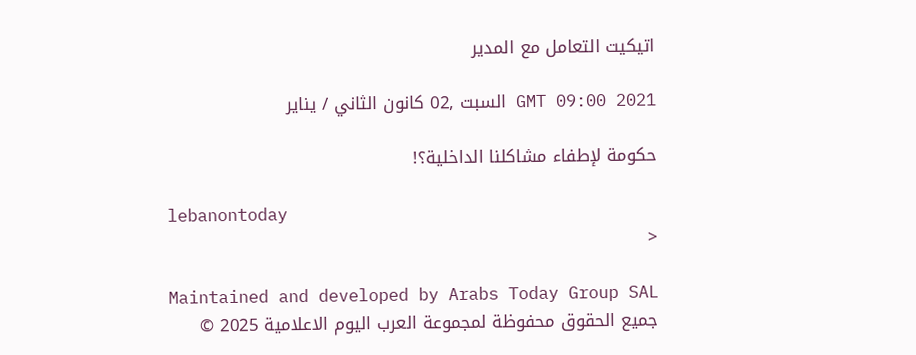اتيكيت التعامل مع المدير

GMT 09:00 2021 السبت ,02 كانون الثاني / يناير

حكومة لإطفاء مشاكلنا الداخلية؟!

lebanontoday
<

Maintained and developed by Arabs Today Group SAL
جميع الحقوق محفوظة لمجموعة العرب اليوم الاعلامية 2025 ©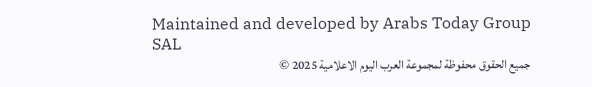Maintained and developed by Arabs Today Group SAL
جميع الحقوق محفوظة لمجموعة العرب اليوم الاعلامية 2025 ©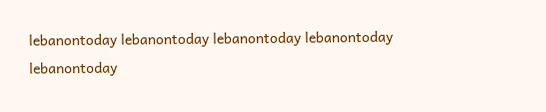lebanontoday lebanontoday lebanontoday lebanontoday
lebanontoday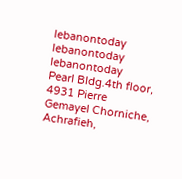lebanontoday lebanontoday
lebanontoday
Pearl Bldg.4th floor, 4931 Pierre Gemayel Chorniche, Achrafieh,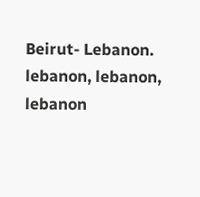Beirut- Lebanon.
lebanon, lebanon, lebanon